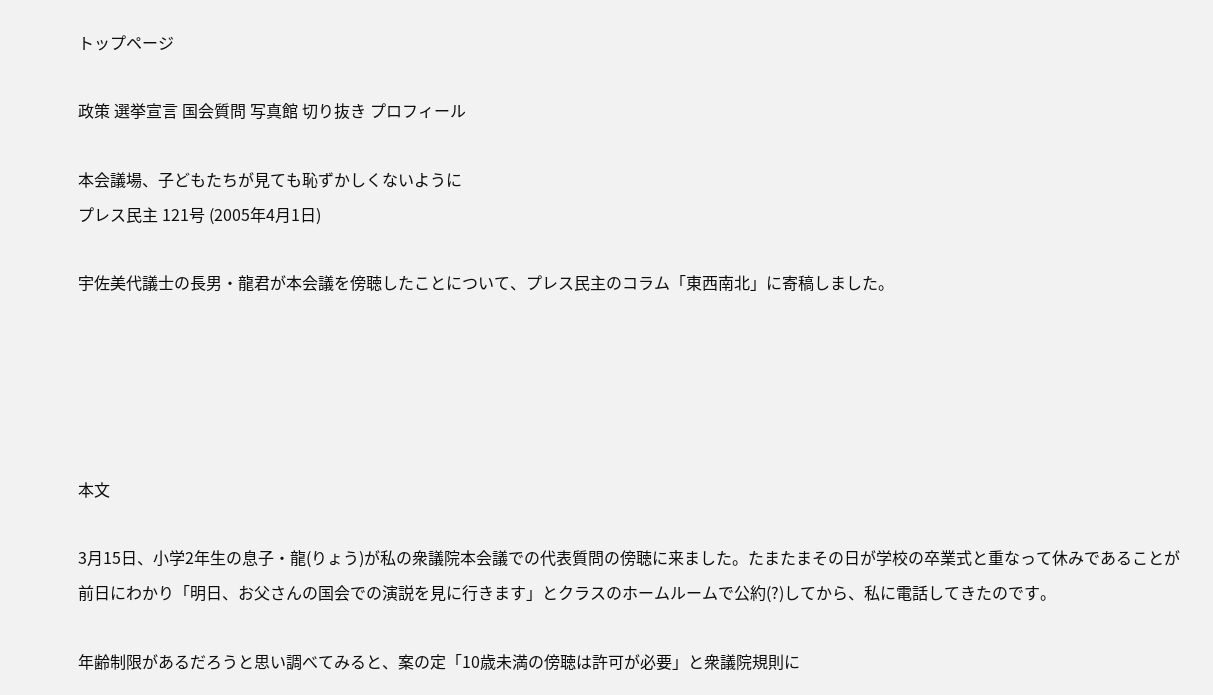トップページ

政策 選挙宣言 国会質問 写真館 切り抜き プロフィール

本会議場、子どもたちが見ても恥ずかしくないように
プレス民主 121号 (2005年4月1日)

宇佐美代議士の長男・龍君が本会議を傍聴したことについて、プレス民主のコラム「東西南北」に寄稿しました。





本文

3月15日、小学2年生の息子・龍(りょう)が私の衆議院本会議での代表質問の傍聴に来ました。たまたまその日が学校の卒業式と重なって休みであることが前日にわかり「明日、お父さんの国会での演説を見に行きます」とクラスのホームルームで公約(?)してから、私に電話してきたのです。

年齢制限があるだろうと思い調べてみると、案の定「10歳未満の傍聴は許可が必要」と衆議院規則に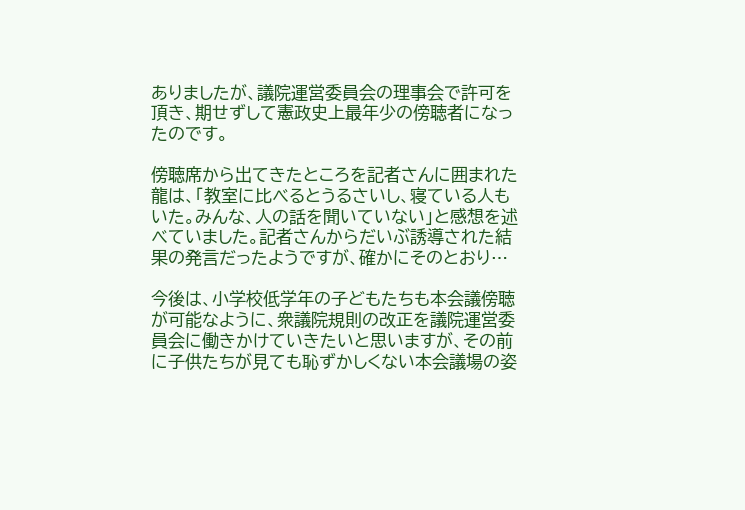ありましたが、議院運営委員会の理事会で許可を頂き、期せずして憲政史上最年少の傍聴者になったのです。

傍聴席から出てきたところを記者さんに囲まれた龍は、「教室に比べるとうるさいし、寝ている人もいた。みんな、人の話を聞いていない」と感想を述べていました。記者さんからだいぶ誘導された結果の発言だったようですが、確かにそのとおり…

今後は、小学校低学年の子どもたちも本会議傍聴が可能なように、衆議院規則の改正を議院運営委員会に働きかけていきたいと思いますが、その前に子供たちが見ても恥ずかしくない本会議場の姿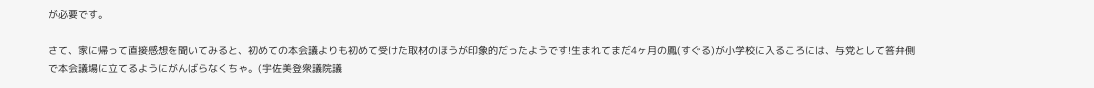が必要です。

さて、家に帰って直接感想を聞いてみると、初めての本会議よりも初めて受けた取材のほうが印象的だったようです!生まれてまだ4ヶ月の鳳(すぐる)が小学校に入るころには、与党として答弁側で本会議場に立てるようにがんばらなくちゃ。(宇佐美登衆議院議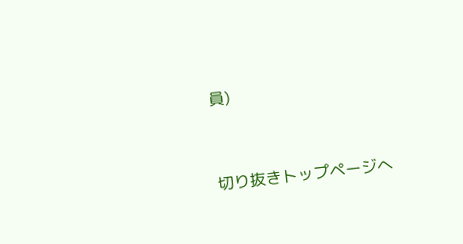員)


切り抜きトップページへ